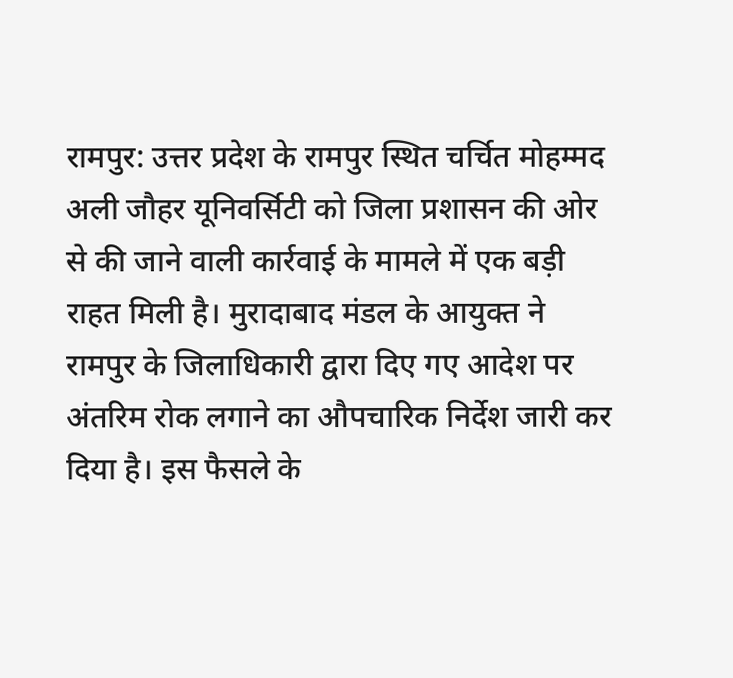रामपुर: उत्तर प्रदेश के रामपुर स्थित चर्चित मोहम्मद अली जौहर यूनिवर्सिटी को जिला प्रशासन की ओर से की जाने वाली कार्रवाई के मामले में एक बड़ी राहत मिली है। मुरादाबाद मंडल के आयुक्त ने रामपुर के जिलाधिकारी द्वारा दिए गए आदेश पर अंतरिम रोक लगाने का औपचारिक निर्देश जारी कर दिया है। इस फैसले के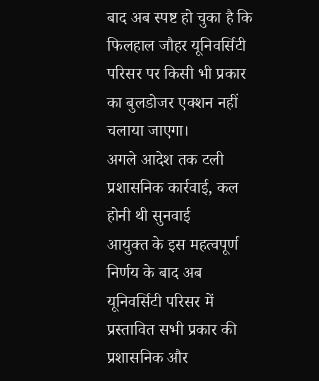बाद अब स्पष्ट हो चुका है कि फिलहाल जौहर यूनिवर्सिटी परिसर पर किसी भी प्रकार का बुलडोजर एक्शन नहीं चलाया जाएगा।
अगले आदेश तक टली प्रशासनिक कार्रवाई, कल होनी थी सुनवाई
आयुक्त के इस महत्वपूर्ण निर्णय के बाद अब यूनिवर्सिटी परिसर में प्रस्तावित सभी प्रकार की प्रशासनिक और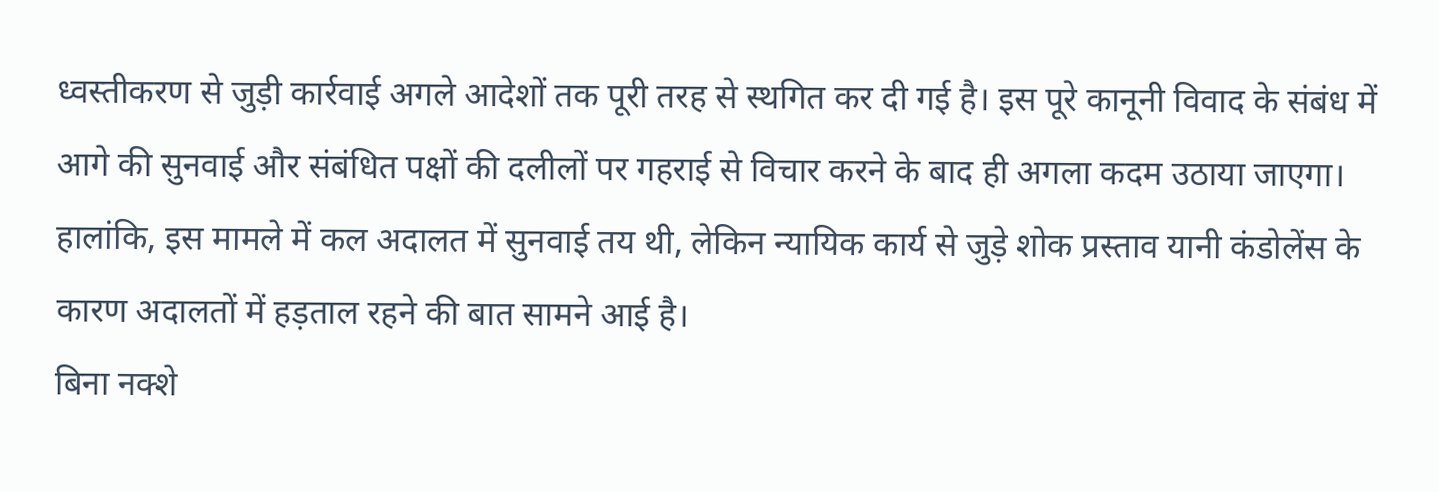ध्वस्तीकरण से जुड़ी कार्रवाई अगले आदेशों तक पूरी तरह से स्थगित कर दी गई है। इस पूरे कानूनी विवाद के संबंध में आगे की सुनवाई और संबंधित पक्षों की दलीलों पर गहराई से विचार करने के बाद ही अगला कदम उठाया जाएगा। हालांकि, इस मामले में कल अदालत में सुनवाई तय थी, लेकिन न्यायिक कार्य से जुड़े शोक प्रस्ताव यानी कंडोलेंस के कारण अदालतों में हड़ताल रहने की बात सामने आई है।
बिना नक्शे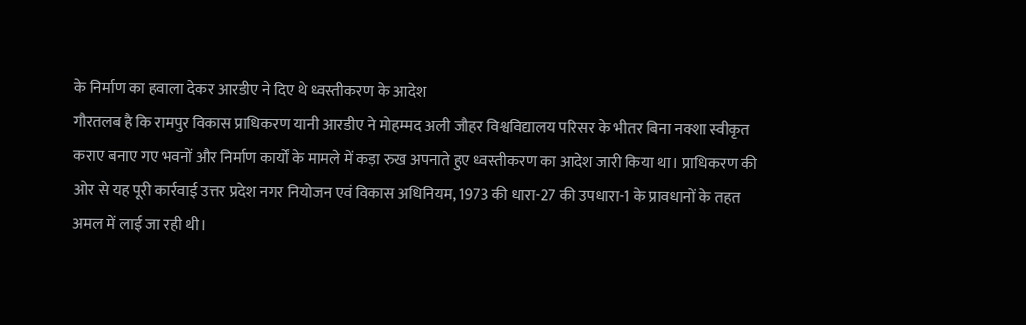के निर्माण का हवाला देकर आरडीए ने दिए थे ध्वस्तीकरण के आदेश
गौरतलब है कि रामपुर विकास प्राधिकरण यानी आरडीए ने मोहम्मद अली जौहर विश्वविद्यालय परिसर के भीतर बिना नक्शा स्वीकृत कराए बनाए गए भवनों और निर्माण कार्यों के मामले में कड़ा रुख अपनाते हुए ध्वस्तीकरण का आदेश जारी किया था। प्राधिकरण की ओर से यह पूरी कार्रवाई उत्तर प्रदेश नगर नियोजन एवं विकास अधिनियम, 1973 की धारा-27 की उपधारा-1 के प्रावधानों के तहत अमल में लाई जा रही थी।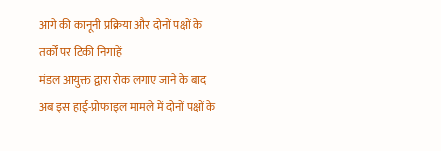आगे की कानूनी प्रक्रिया और दोनों पक्षों के तर्कों पर टिकी निगाहें
मंडल आयुक्त द्वारा रोक लगाए जाने के बाद अब इस हाई-प्रोफाइल मामले में दोनों पक्षों के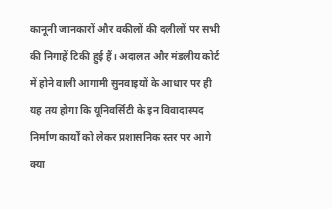कानूनी जानकारों और वकीलों की दलीलों पर सभी की निगाहें टिकी हुई हैं। अदालत और मंडलीय कोर्ट में होने वाली आगामी सुनवाइयों के आधार पर ही यह तय होगा कि यूनिवर्सिटी के इन विवादास्पद निर्माण कार्यों को लेकर प्रशासनिक स्तर पर आगे क्या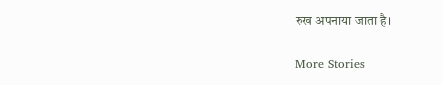रुख अपनाया जाता है।

More Stories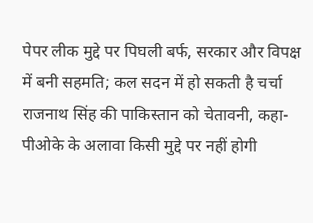पेपर लीक मुद्दे पर पिघली बर्फ, सरकार और विपक्ष में बनी सहमति; कल सदन में हो सकती है चर्चा
राजनाथ सिंह की पाकिस्तान को चेतावनी, कहा- पीओके के अलावा किसी मुद्दे पर नहीं होगी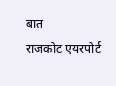बात
राजकोट एयरपोर्ट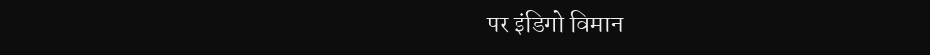पर इंडिगो विमान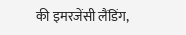की इमरजेंसी लैंडिंग,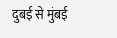दुबई से मुंबई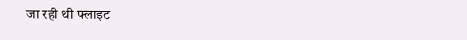जा रही थी फ्लाइट